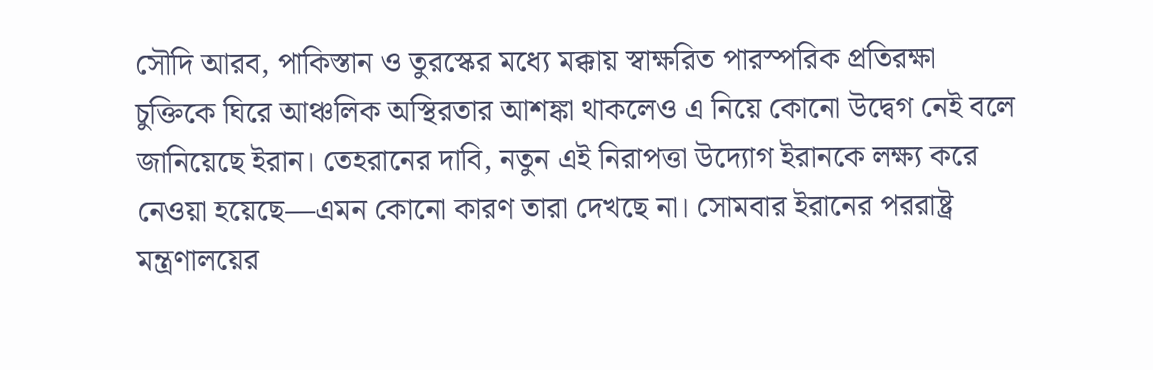সৌদি আরব, পাকিস্তান ও তুরস্কের মধ্যে মক্কায় স্বাক্ষরিত পারস্পরিক প্রতিরক্ষা চুক্তিকে ঘিরে আঞ্চলিক অস্থিরতার আশঙ্কা থাকলেও এ নিয়ে কোনো উদ্বেগ নেই বলে জানিয়েছে ইরান। তেহরানের দাবি, নতুন এই নিরাপত্তা উদ্যোগ ইরানকে লক্ষ্য করে নেওয়া হয়েছে—এমন কোনো কারণ তারা দেখছে না। সোমবার ইরানের পররাষ্ট্র মন্ত্রণালয়ের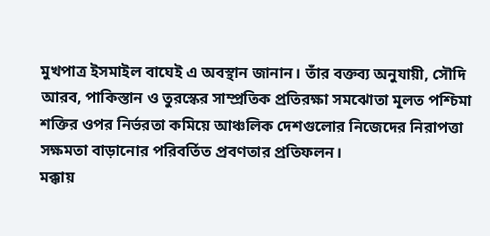মুখপাত্র ইসমাইল বাঘেই এ অবস্থান জানান। তাঁর বক্তব্য অনুযায়ী, সৌদি আরব, পাকিস্তান ও তুরস্কের সাম্প্রতিক প্রতিরক্ষা সমঝোতা মূলত পশ্চিমা শক্তির ওপর নির্ভরতা কমিয়ে আঞ্চলিক দেশগুলোর নিজেদের নিরাপত্তা সক্ষমতা বাড়ানোর পরিবর্তিত প্রবণতার প্রতিফলন।
মক্কায়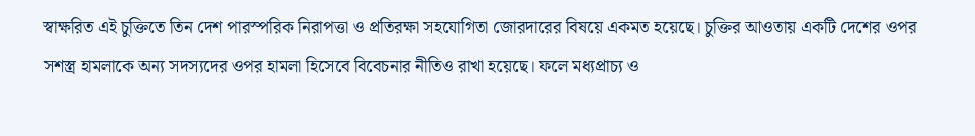স্বাক্ষরিত এই চুক্তিতে তিন দেশ পারস্পরিক নিরাপত্তা ও প্রতিরক্ষা সহযোগিতা জোরদারের বিষয়ে একমত হয়েছে। চুক্তির আওতায় একটি দেশের ওপর সশস্ত্র হামলাকে অন্য সদস্যদের ওপর হামলা হিসেবে বিবেচনার নীতিও রাখা হয়েছে। ফলে মধ্যপ্রাচ্য ও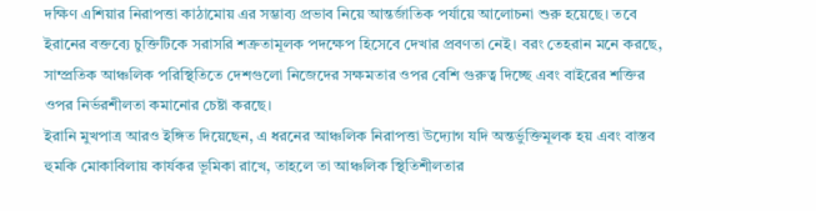দক্ষিণ এশিয়ার নিরাপত্তা কাঠামোয় এর সম্ভাব্য প্রভাব নিয়ে আন্তর্জাতিক পর্যায়ে আলোচনা শুরু হয়েছে। তবে ইরানের বক্তব্যে চুক্তিটিকে সরাসরি শত্রুতামূলক পদক্ষেপ হিসেবে দেখার প্রবণতা নেই। বরং তেহরান মনে করছে, সাম্প্রতিক আঞ্চলিক পরিস্থিতিতে দেশগুলো নিজেদের সক্ষমতার ওপর বেশি গুরুত্ব দিচ্ছে এবং বাইরের শক্তির ওপর নির্ভরশীলতা কমানোর চেষ্টা করছে।
ইরানি মুখপাত্র আরও ইঙ্গিত দিয়েছেন, এ ধরনের আঞ্চলিক নিরাপত্তা উদ্যোগ যদি অন্তর্ভুক্তিমূলক হয় এবং বাস্তব হুমকি মোকাবিলায় কার্যকর ভূমিকা রাখে, তাহলে তা আঞ্চলিক স্থিতিশীলতার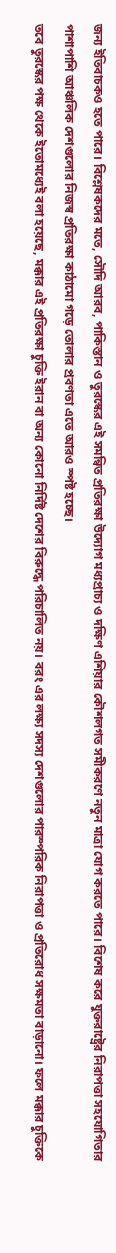জন্য ইতিবাচকও হতে পারে। বিশ্লেষকদের মতে, সৌদি আরব, পাকিস্তান ও তুরস্কের এই সমন্বিত প্রতিরক্ষা উদ্যোগ মধ্যপ্রাচ্য ও দক্ষিণ এশিয়ার কৌশলগত সমীকরণে নতুন মাত্রা যোগ করতে পারে। বিশেষ করে যুক্তরাষ্ট্রের নিরাপত্তা সহযোগিতার পাশাপাশি আঞ্চলিক দেশগুলোর নিজস্ব প্রতিরক্ষা কাঠামো গড়ে তোলার প্রবণতা এতে আরও স্পষ্ট হচ্ছে।
তবে তুরস্কের পক্ষ থেকে ইতোমধ্যেই বলা হয়েছে, মক্কার এই প্রতিরক্ষা চুক্তি ইরান বা অন্য কোনো নির্দিষ্ট দেশের বিরুদ্ধে পরিচালিত নয়। বরং এর লক্ষ্য সদস্য দেশগুলোর পারস্পরিক নিরাপত্তা ও প্রতিরোধ সক্ষমতা বাড়ানো। ফলে মক্কার চুক্তিকে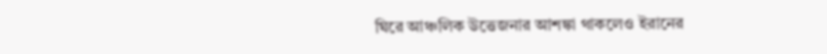ঘিরে আঞ্চলিক উত্তেজনার আশঙ্কা থাকলেও ইরানের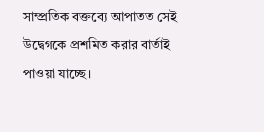সাম্প্রতিক বক্তব্যে আপাতত সেই উদ্বেগকে প্রশমিত করার বার্তাই পাওয়া যাচ্ছে।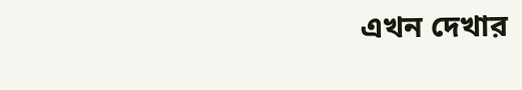এখন দেখার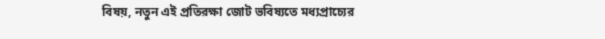বিষয়, নতুন এই প্রতিরক্ষা জোট ভবিষ্যতে মধ্যপ্রাচ্যের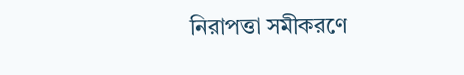নিরাপত্তা সমীকরণে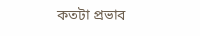কতটা প্রভাব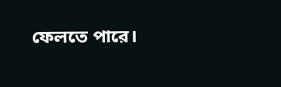ফেলতে পারে।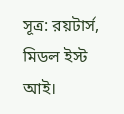সূত্র: রয়টার্স, মিডল ইস্ট আই।